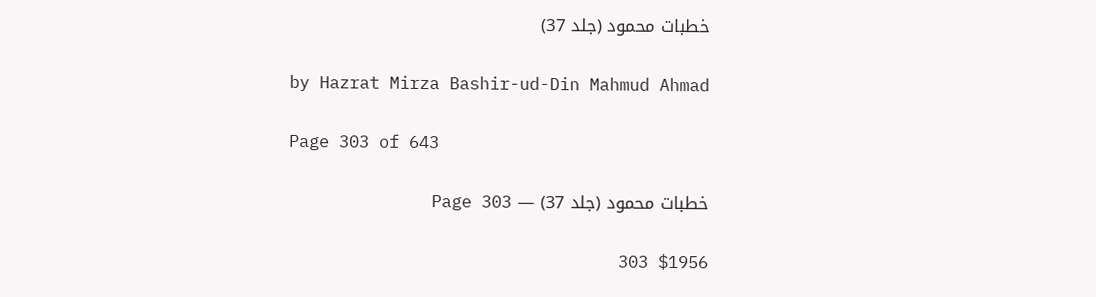خطبات محمود (جلد 37)

by Hazrat Mirza Bashir-ud-Din Mahmud Ahmad

Page 303 of 643

خطبات محمود (جلد 37) — Page 303

$1956 303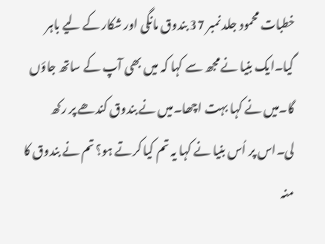خطبات محمود جلد نمبر 37 بندوق مانگی اور شکار کے لیے باہر گیا۔ایک بنیا نے مجھ سے کہا کہ میں بھی آپ کے ساتھ جاؤں گا۔میں نے کہا بہت اچھا۔میں نے بندوق کندھے پر رکھ لی۔اس پر اُس بنیا نے کہا یہ تم کیا کرتے ہو؟ تم نے بندوق کا منہ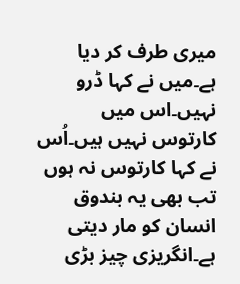میری طرف کر دیا ہے۔میں نے کہا ڈرو نہیں۔اس میں کارتوس نہیں ہیں۔اُس نے کہا کارتوس نہ ہوں تب بھی یہ بندوق انسان کو مار دیتی ہے۔انگریزی چیز بڑی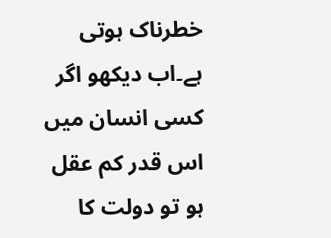خطرناک ہوتی ہے۔اب دیکھو اگر کسی انسان میں اس قدر کم عقل ہو تو دولت کا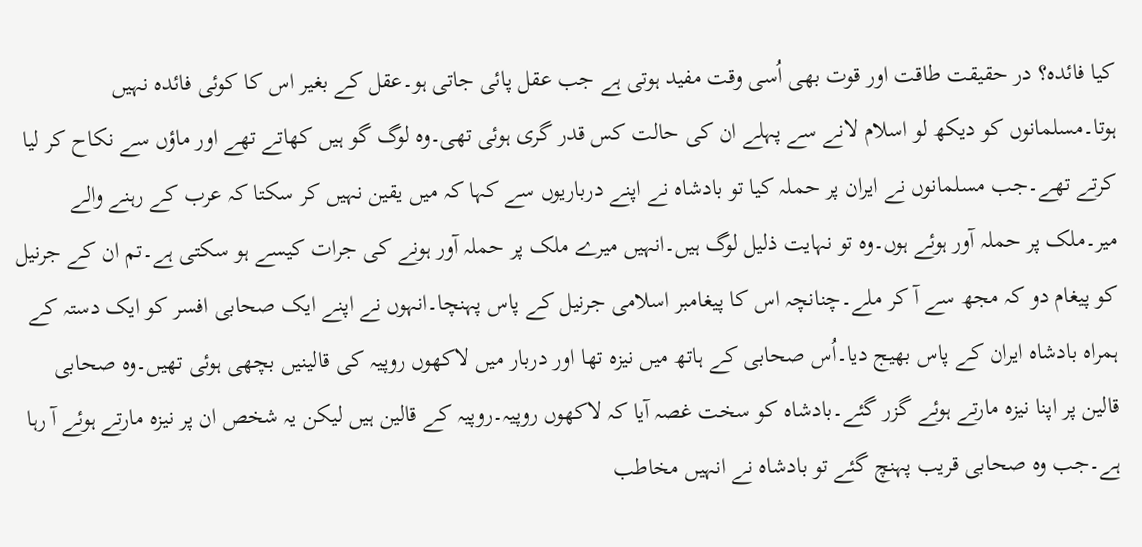کیا فائدہ؟ در حقیقت طاقت اور قوت بھی اُسی وقت مفید ہوتی ہے جب عقل پائی جاتی ہو۔عقل کے بغیر اس کا کوئی فائدہ نہیں ہوتا۔مسلمانوں کو دیکھ لو اسلام لانے سے پہلے ان کی حالت کس قدر گری ہوئی تھی۔وہ لوگ گو ہیں کھاتے تھے اور ماؤں سے نکاح کر لیا کرتے تھے۔جب مسلمانوں نے ایران پر حملہ کیا تو بادشاہ نے اپنے درباریوں سے کہا کہ میں یقین نہیں کر سکتا کہ عرب کے رہنے والے میر۔ملک پر حملہ آور ہوئے ہوں۔وہ تو نہایت ذلیل لوگ ہیں۔انہیں میرے ملک پر حملہ آور ہونے کی جرات کیسے ہو سکتی ہے۔تم ان کے جرنیل کو پیغام دو کہ مجھ سے آ کر ملے۔چنانچہ اس کا پیغامبر اسلامی جرنیل کے پاس پہنچا۔انہوں نے اپنے ایک صحابی افسر کو ایک دستہ کے ہمراہ بادشاہ ایران کے پاس بھیج دیا۔اُس صحابی کے ہاتھ میں نیزہ تھا اور دربار میں لاکھوں روپیہ کی قالینیں بچھی ہوئی تھیں۔وہ صحابی قالین پر اپنا نیزہ مارتے ہوئے گزر گئے۔بادشاہ کو سخت غصہ آیا کہ لاکھوں روپیہ۔روپیہ کے قالین ہیں لیکن یہ شخص ان پر نیزہ مارتے ہوئے آ رہا ہے۔جب وہ صحابی قریب پہنچ گئے تو بادشاہ نے انہیں مخاطب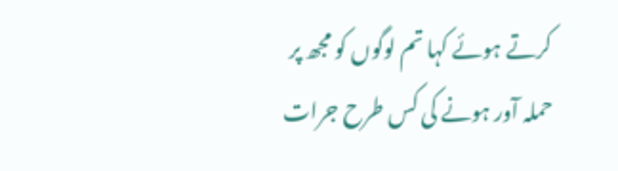کرتے ہوئے کہا تم لوگوں کو مجھ پر حملہ آور ہونے کی کس طرح جرات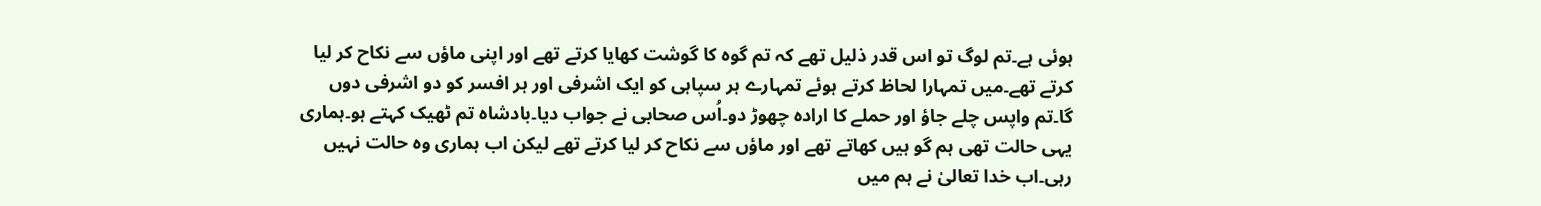ہوئی ہے۔تم لوگ تو اس قدر ذلیل تھے کہ تم گوہ کا گوشت کھایا کرتے تھے اور اپنی ماؤں سے نکاح کر لیا کرتے تھے۔میں تمہارا لحاظ کرتے ہوئے تمہارے ہر سپاہی کو ایک اشرفی اور ہر افسر کو دو اشرفی دوں گا۔تم واپس چلے جاؤ اور حملے کا ارادہ چھوڑ دو۔اُس صحابی نے جواب دیا۔بادشاہ تم ٹھیک کہتے ہو۔ہماری یہی حالت تھی ہم گو ہیں کھاتے تھے اور ماؤں سے نکاح کر لیا کرتے تھے لیکن اب ہماری وہ حالت نہیں رہی۔اب خدا تعالیٰ نے ہم میں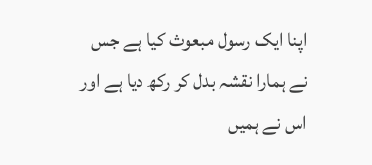اپنا ایک رسول مبعوث کیا ہے جس نے ہمارا نقشہ بدل کر رکھ دیا ہے اور اس نے ہمیں